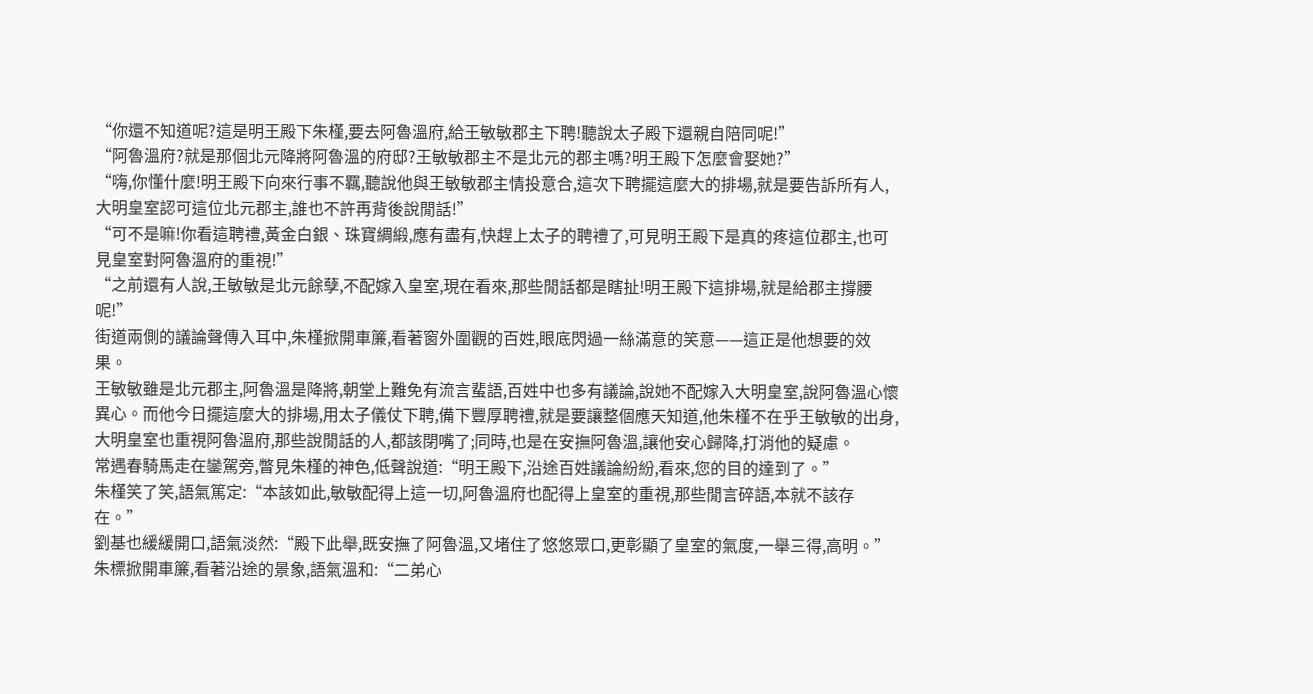“你還不知道呢?這是明王殿下朱槿,要去阿魯溫府,給王敏敏郡主下聘!聽說太子殿下還親自陪同呢!”
“阿魯溫府?就是那個北元降將阿魯溫的府邸?王敏敏郡主不是北元的郡主嗎?明王殿下怎麼會娶她?”
“嗨,你懂什麼!明王殿下向來行事不羈,聽說他與王敏敏郡主情投意合,這次下聘擺這麼大的排場,就是要告訴所有人,大明皇室認可這位北元郡主,誰也不許再背後說閒話!”
“可不是嘛!你看這聘禮,黃金白銀、珠寶綢緞,應有盡有,快趕上太子的聘禮了,可見明王殿下是真的疼這位郡主,也可見皇室對阿魯溫府的重視!”
“之前還有人說,王敏敏是北元餘孽,不配嫁入皇室,現在看來,那些閒話都是瞎扯!明王殿下這排場,就是給郡主撐腰呢!”
街道兩側的議論聲傳入耳中,朱槿掀開車簾,看著窗外圍觀的百姓,眼底閃過一絲滿意的笑意——這正是他想要的效果。
王敏敏雖是北元郡主,阿魯溫是降將,朝堂上難免有流言蜚語,百姓中也多有議論,說她不配嫁入大明皇室,說阿魯溫心懷異心。而他今日擺這麼大的排場,用太子儀仗下聘,備下豐厚聘禮,就是要讓整個應天知道,他朱槿不在乎王敏敏的出身,大明皇室也重視阿魯溫府,那些說閒話的人,都該閉嘴了;同時,也是在安撫阿魯溫,讓他安心歸降,打消他的疑慮。
常遇春騎馬走在鑾駕旁,瞥見朱槿的神色,低聲說道:“明王殿下,沿途百姓議論紛紛,看來,您的目的達到了。”
朱槿笑了笑,語氣篤定:“本該如此,敏敏配得上這一切,阿魯溫府也配得上皇室的重視,那些閒言碎語,本就不該存在。”
劉基也緩緩開口,語氣淡然:“殿下此舉,既安撫了阿魯溫,又堵住了悠悠眾口,更彰顯了皇室的氣度,一舉三得,高明。”
朱標掀開車簾,看著沿途的景象,語氣溫和:“二弟心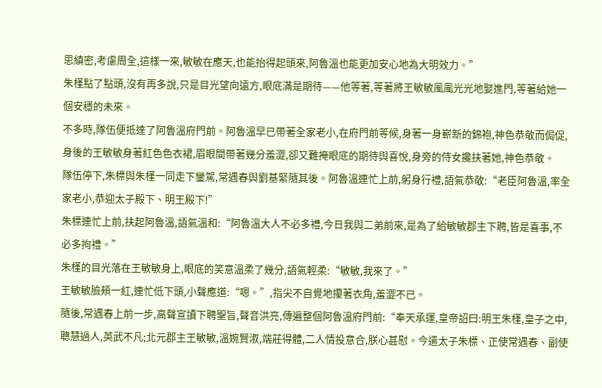思縝密,考慮周全,這樣一來,敏敏在應天,也能抬得起頭來,阿魯溫也能更加安心地為大明效力。”
朱槿點了點頭,沒有再多說,只是目光望向遠方,眼底滿是期待——他等著,等著將王敏敏風風光光地娶進門,等著給她一個安穩的未來。
不多時,隊伍便抵達了阿魯溫府門前。阿魯溫早已帶著全家老小,在府門前等候,身著一身嶄新的錦袍,神色恭敬而侷促,身後的王敏敏身著紅色色衣裙,眉眼間帶著幾分羞澀,卻又難掩眼底的期待與喜悅,身旁的侍女攙扶著她,神色恭敬。
隊伍停下,朱標與朱槿一同走下鑾駕,常遇春與劉基緊隨其後。阿魯溫連忙上前,躬身行禮,語氣恭敬:“老臣阿魯溫,率全家老小,恭迎太子殿下、明王殿下!”
朱標連忙上前,扶起阿魯溫,語氣溫和:“阿魯溫大人不必多禮,今日我與二弟前來,是為了給敏敏郡主下聘,皆是喜事,不必多拘禮。”
朱槿的目光落在王敏敏身上,眼底的笑意溫柔了幾分,語氣輕柔:“敏敏,我來了。”
王敏敏臉頰一紅,連忙低下頭,小聲應道:“嗯。”,指尖不自覺地攥著衣角,羞澀不已。
隨後,常遇春上前一步,高聲宣讀下聘聖旨,聲音洪亮,傳遍整個阿魯溫府門前:“奉天承運,皇帝詔曰:明王朱槿,皇子之中,聰慧過人,英武不凡;北元郡主王敏敏,溫婉賢淑,端莊得體,二人情投意合,朕心甚慰。今遣太子朱標、正使常遇春、副使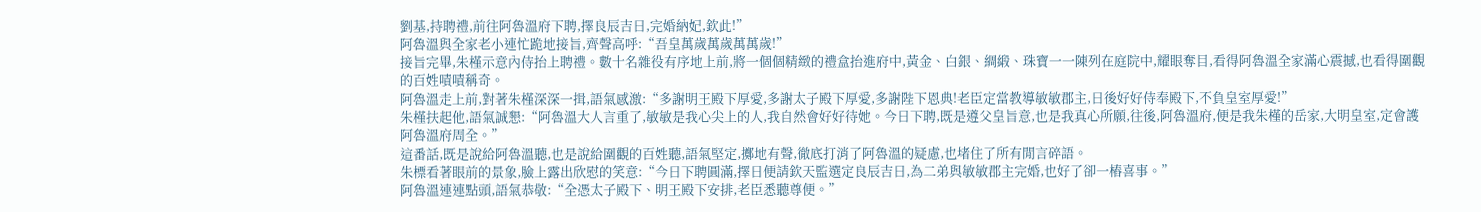劉基,持聘禮,前往阿魯溫府下聘,擇良辰吉日,完婚納妃,欽此!”
阿魯溫與全家老小連忙跪地接旨,齊聲高呼:“吾皇萬歲萬歲萬萬歲!”
接旨完畢,朱槿示意內侍抬上聘禮。數十名雜役有序地上前,將一個個精緻的禮盒抬進府中,黃金、白銀、綢緞、珠寶一一陳列在庭院中,耀眼奪目,看得阿魯溫全家滿心震撼,也看得圍觀的百姓嘖嘖稱奇。
阿魯溫走上前,對著朱槿深深一揖,語氣感激:“多謝明王殿下厚愛,多謝太子殿下厚愛,多謝陛下恩典!老臣定當教導敏敏郡主,日後好好侍奉殿下,不負皇室厚愛!”
朱槿扶起他,語氣誠懇:“阿魯溫大人言重了,敏敏是我心尖上的人,我自然會好好待她。今日下聘,既是遵父皇旨意,也是我真心所願,往後,阿魯溫府,便是我朱槿的岳家,大明皇室,定會護阿魯溫府周全。”
這番話,既是說給阿魯溫聽,也是說給圍觀的百姓聽,語氣堅定,擲地有聲,徹底打消了阿魯溫的疑慮,也堵住了所有閒言碎語。
朱標看著眼前的景象,臉上露出欣慰的笑意:“今日下聘圓滿,擇日便請欽天監選定良辰吉日,為二弟與敏敏郡主完婚,也好了卻一樁喜事。”
阿魯溫連連點頭,語氣恭敬:“全憑太子殿下、明王殿下安排,老臣悉聽尊便。”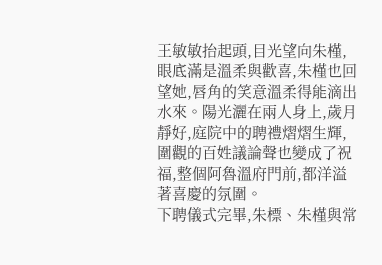王敏敏抬起頭,目光望向朱槿,眼底滿是溫柔與歡喜,朱槿也回望她,唇角的笑意溫柔得能滴出水來。陽光灑在兩人身上,歲月靜好,庭院中的聘禮熠熠生輝,圍觀的百姓議論聲也變成了祝福,整個阿魯溫府門前,都洋溢著喜慶的氛圍。
下聘儀式完畢,朱標、朱槿與常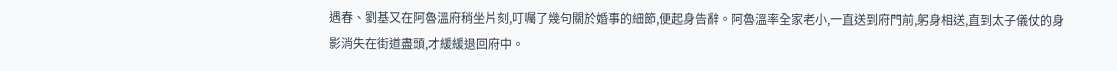遇春、劉基又在阿魯溫府稍坐片刻,叮囑了幾句關於婚事的細節,便起身告辭。阿魯溫率全家老小,一直送到府門前,躬身相送,直到太子儀仗的身影消失在街道盡頭,才緩緩退回府中。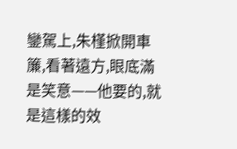鑾駕上,朱槿掀開車簾,看著遠方,眼底滿是笑意——他要的,就是這樣的效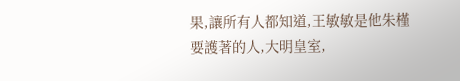果,讓所有人都知道,王敏敏是他朱槿要護著的人,大明皇室,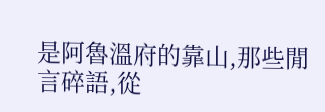是阿魯溫府的靠山,那些閒言碎語,從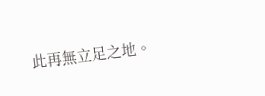此再無立足之地。